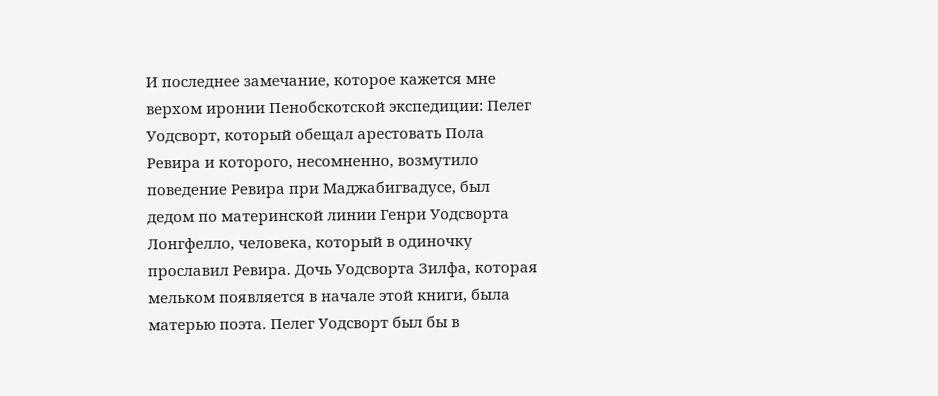И последнее замечание, которое кажется мне верхом иронии Пенобскотской экспедиции: Пелег Уодсворт, который обещал арестовать Пола Ревира и которого, несомненно, возмутило поведение Ревира при Маджабигвадусе, был дедом по материнской линии Генри Уодсворта Лонгфелло, человека, который в одиночку прославил Ревира. Дочь Уодсворта Зилфа, которая мельком появляется в начале этой книги, была матерью поэта. Пелег Уодсворт был бы в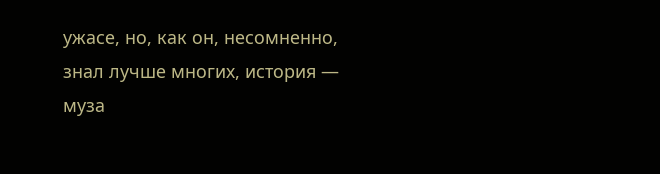ужасе, но, как он, несомненно, знал лучше многих, история — муза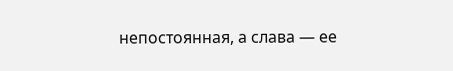непостоянная, а слава — ее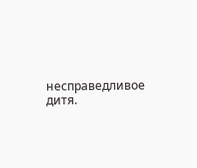несправедливое дитя.